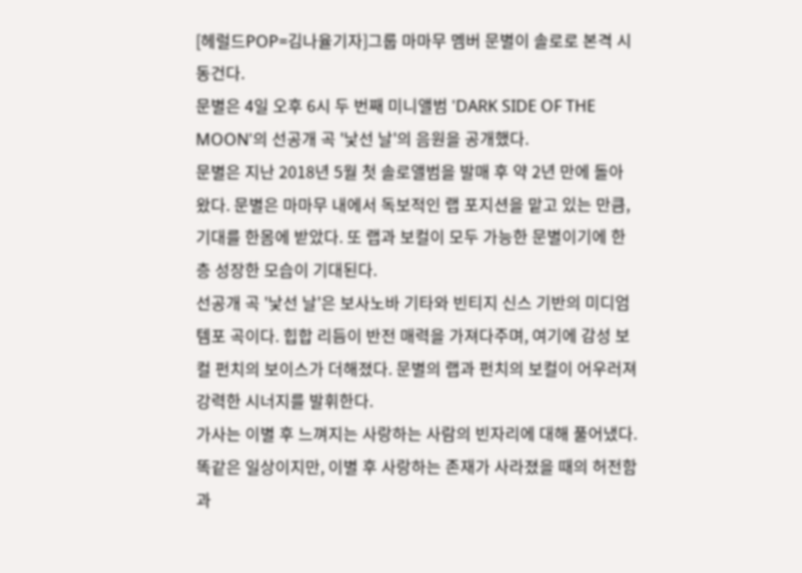[헤럴드POP=김나율기자]그룹 마마무 멤버 문별이 솔로로 본격 시동건다.
문별은 4일 오후 6시 두 번째 미니앨범 'DARK SIDE OF THE MOON'의 선공개 곡 '낯선 날'의 음원을 공개했다.
문별은 지난 2018년 5월 첫 솔로앨범을 발매 후 약 2년 만에 돌아왔다. 문별은 마마무 내에서 독보적인 랩 포지션을 맡고 있는 만큼, 기대를 한몸에 받았다. 또 랩과 보컬이 모두 가능한 문별이기에 한층 성장한 모습이 기대된다.
선공개 곡 '낯선 날'은 보사노바 기타와 빈티지 신스 기반의 미디엄템포 곡이다. 힙합 리듬이 반전 매력을 가져다주며, 여기에 감성 보컬 펀치의 보이스가 더해졌다. 문별의 랩과 펀치의 보컬이 어우러져 강력한 시너지를 발휘한다.
가사는 이별 후 느껴지는 사랑하는 사람의 빈자리에 대해 풀어냈다. 똑같은 일상이지만, 이별 후 사랑하는 존재가 사라졌을 때의 허전함과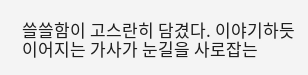쓸쓸함이 고스란히 담겼다. 이야기하듯 이어지는 가사가 눈길을 사로잡는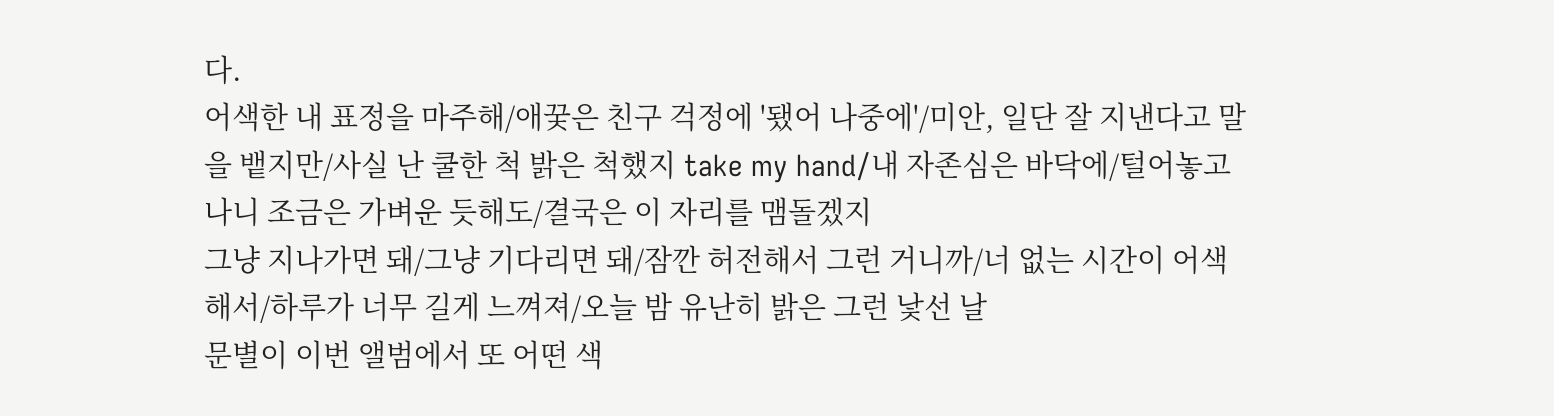다.
어색한 내 표정을 마주해/애꿎은 친구 걱정에 '됐어 나중에'/미안, 일단 잘 지낸다고 말을 뱉지만/사실 난 쿨한 척 밝은 척했지 take my hand/내 자존심은 바닥에/털어놓고 나니 조금은 가벼운 듯해도/결국은 이 자리를 맴돌겠지
그냥 지나가면 돼/그냥 기다리면 돼/잠깐 허전해서 그런 거니까/너 없는 시간이 어색해서/하루가 너무 길게 느껴져/오늘 밤 유난히 밝은 그런 낯선 날
문별이 이번 앨범에서 또 어떤 색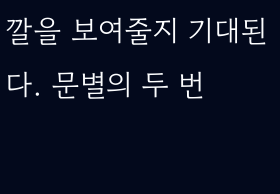깔을 보여줄지 기대된다. 문별의 두 번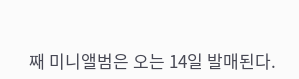째 미니앨범은 오는 14일 발매된다.